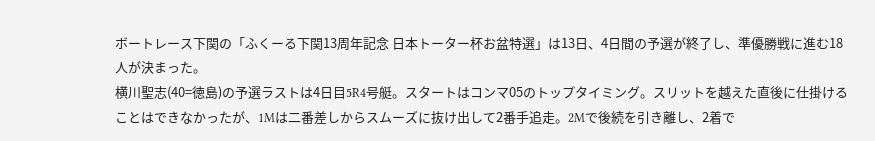ボートレース下関の「ふくーる下関13周年記念 日本トーター杯お盆特選」は13日、4日間の予選が終了し、準優勝戦に進む18人が決まった。
横川聖志(40=徳島)の予選ラストは4日目5R4号艇。スタートはコンマ05のトップタイミング。スリットを越えた直後に仕掛けることはできなかったが、1Mは二番差しからスムーズに抜け出して2番手追走。2Mで後続を引き離し、2着で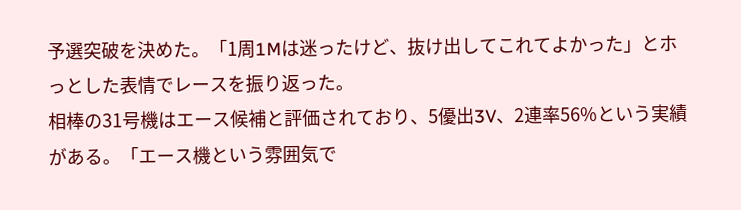予選突破を決めた。「1周1Mは迷ったけど、抜け出してこれてよかった」とホっとした表情でレースを振り返った。
相棒の31号機はエース候補と評価されており、5優出3V、2連率56%という実績がある。「エース機という雰囲気で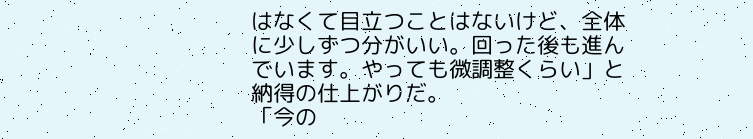はなくて目立つことはないけど、全体に少しずつ分がいい。回った後も進んでいます。やっても微調整くらい」と納得の仕上がりだ。
「今の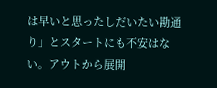は早いと思ったしだいたい勘通り」とスタートにも不安はない。アウトから展開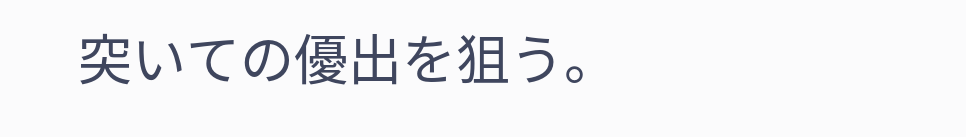突いての優出を狙う。